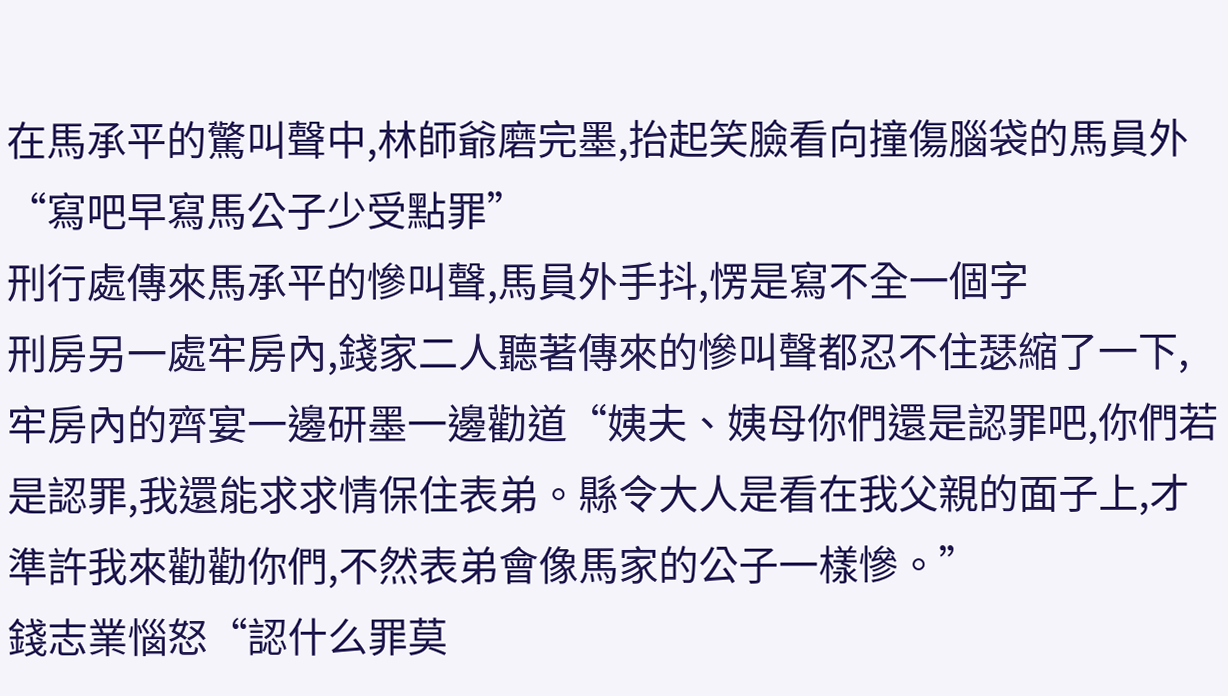在馬承平的驚叫聲中,林師爺磨完墨,抬起笑臉看向撞傷腦袋的馬員外“寫吧早寫馬公子少受點罪”
刑行處傳來馬承平的慘叫聲,馬員外手抖,愣是寫不全一個字
刑房另一處牢房內,錢家二人聽著傳來的慘叫聲都忍不住瑟縮了一下,牢房內的齊宴一邊研墨一邊勸道“姨夫、姨母你們還是認罪吧,你們若是認罪,我還能求求情保住表弟。縣令大人是看在我父親的面子上,才準許我來勸勸你們,不然表弟會像馬家的公子一樣慘。”
錢志業惱怒“認什么罪莫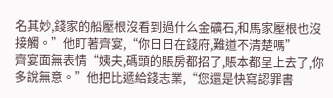名其妙,錢家的船壓根沒看到過什么金礦石,和馬家壓根也沒接觸。”他盯著齊宴,“你日日在錢府,難道不清楚嗎”
齊宴面無表情“姨夫,碼頭的賬房都招了,賬本都呈上去了,你多說無意。”他把比遞給錢志業,“您還是快寫認罪書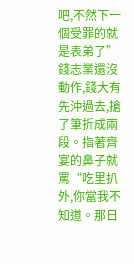吧,不然下一個受罪的就是表弟了”
錢志業還沒動作,錢大有先沖過去,搶了筆折成兩段。指著齊宴的鼻子就罵“吃里扒外,你當我不知道。那日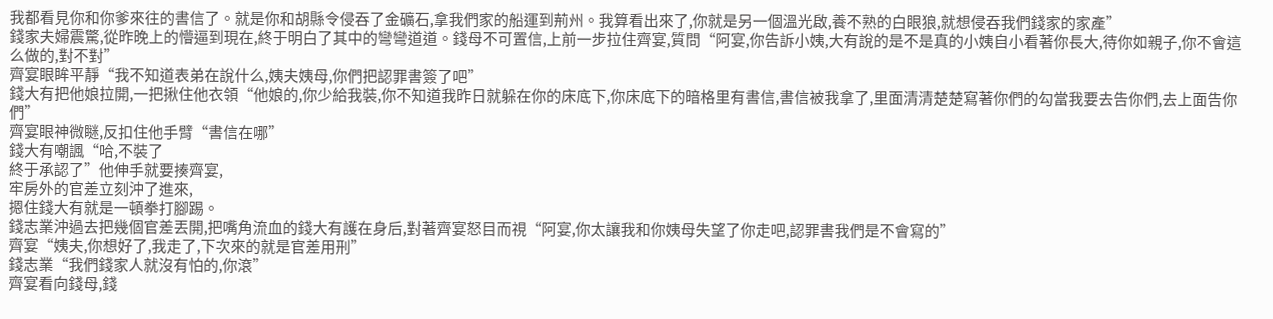我都看見你和你爹來往的書信了。就是你和胡縣令侵吞了金礦石,拿我們家的船運到荊州。我算看出來了,你就是另一個溫光啟,養不熟的白眼狼,就想侵吞我們錢家的家產”
錢家夫婦震驚,從昨晚上的懵逼到現在,終于明白了其中的彎彎道道。錢母不可置信,上前一步拉住齊宴,質問“阿宴,你告訴小姨,大有說的是不是真的小姨自小看著你長大,待你如親子,你不會這么做的,對不對”
齊宴眼眸平靜“我不知道表弟在說什么,姨夫姨母,你們把認罪書簽了吧”
錢大有把他娘拉開,一把揪住他衣領“他娘的,你少給我裝,你不知道我昨日就躲在你的床底下,你床底下的暗格里有書信,書信被我拿了,里面清清楚楚寫著你們的勾當我要去告你們,去上面告你們”
齊宴眼神微瞇,反扣住他手臂“書信在哪”
錢大有嘲諷“哈,不裝了
終于承認了”他伸手就要揍齊宴,
牢房外的官差立刻沖了進來,
摁住錢大有就是一頓拳打腳踢。
錢志業沖過去把幾個官差丟開,把嘴角流血的錢大有護在身后,對著齊宴怒目而視“阿宴,你太讓我和你姨母失望了你走吧,認罪書我們是不會寫的”
齊宴“姨夫,你想好了,我走了,下次來的就是官差用刑”
錢志業“我們錢家人就沒有怕的,你滾”
齊宴看向錢母,錢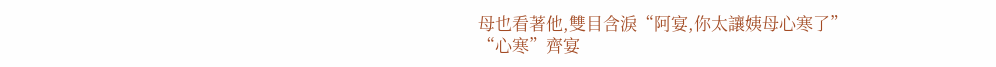母也看著他,雙目含淚“阿宴,你太讓姨母心寒了”
“心寒”齊宴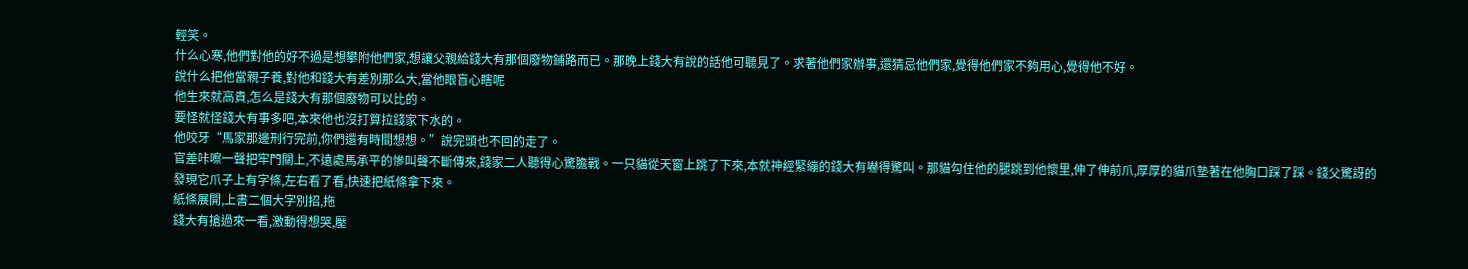輕笑。
什么心寒,他們對他的好不過是想攀附他們家,想讓父親給錢大有那個廢物鋪路而已。那晚上錢大有說的話他可聽見了。求著他們家辦事,還猜忌他們家,覺得他們家不夠用心,覺得他不好。
說什么把他當親子養,對他和錢大有差別那么大,當他眼盲心瞎呢
他生來就高貴,怎么是錢大有那個廢物可以比的。
要怪就怪錢大有事多吧,本來他也沒打算拉錢家下水的。
他咬牙“馬家那邊刑行完前,你們還有時間想想。”說完頭也不回的走了。
官差咔嚓一聲把牢門關上,不遠處馬承平的慘叫聲不斷傳來,錢家二人聽得心驚膽戰。一只貓從天窗上跳了下來,本就神經緊繃的錢大有嚇得驚叫。那貓勾住他的腿跳到他懷里,伸了伸前爪,厚厚的貓爪墊著在他胸口踩了踩。錢父驚訝的發現它爪子上有字條,左右看了看,快速把紙條拿下來。
紙條展開,上書二個大字別招,拖
錢大有搶過來一看,激動得想哭,壓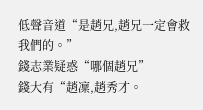低聲音道“是趙兄,趙兄一定會救我們的。”
錢志業疑惑“哪個趙兄”
錢大有“趙凜,趙秀才。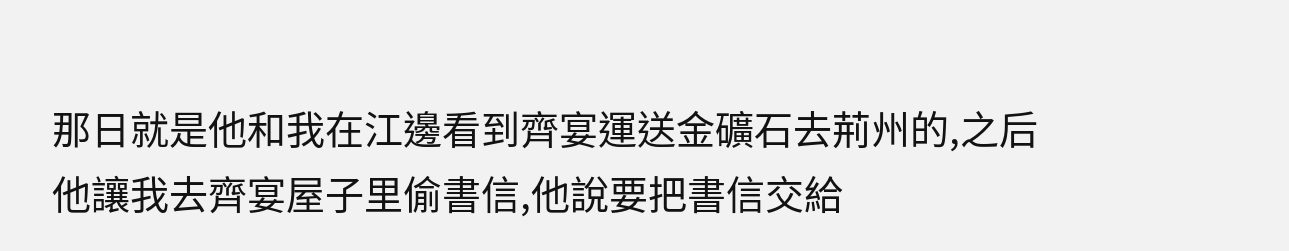那日就是他和我在江邊看到齊宴運送金礦石去荊州的,之后他讓我去齊宴屋子里偷書信,他說要把書信交給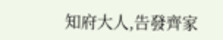知府大人,告發齊家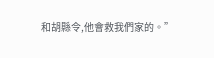和胡縣令,他會救我們家的。”